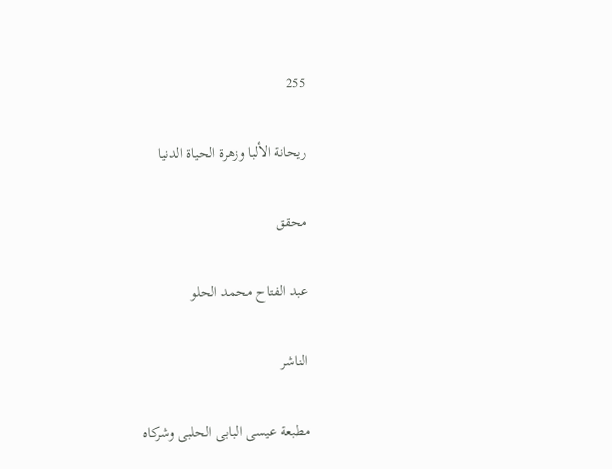255

ريحانة الألبا وزهرة الحياة الدنيا

محقق

عبد الفتاح محمد الحلو

الناشر

مطبعة عيسى البابى الحلبى وشركاه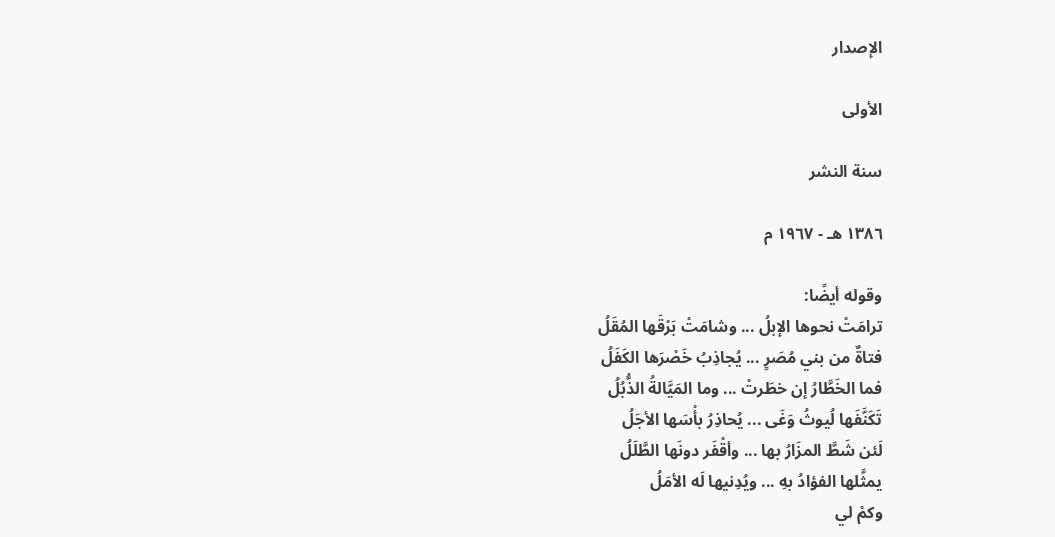الإصدار

الأولى

سنة النشر

١٣٨٦ هـ - ١٩٦٧ م

وقوله أيضًا:
ترامَتْ نحوها الإبلُ ... وشامَتْ بَرْقَها المُقَلُ
فتاةٌ من بني مُصَرٍ ... يُجاذِبُ خَصْرَها الكَفَلُ
فما الخَطَّارُ إن خطَرتْ ... وما المَيَّالةُ الذُّبُلُ
تَكَنَّفَها لُيوثُ وَغَى ... يُحاذِرُ بأْسَها الأجَلُ
لَئن شَطَّ المزَارُ بها ... وأقْفَر دونَها الطَّلَلُ
يمثَّلها الفؤادُ بهِ ... ويُدِنيها لَه الأمَلُ
وكمْ لي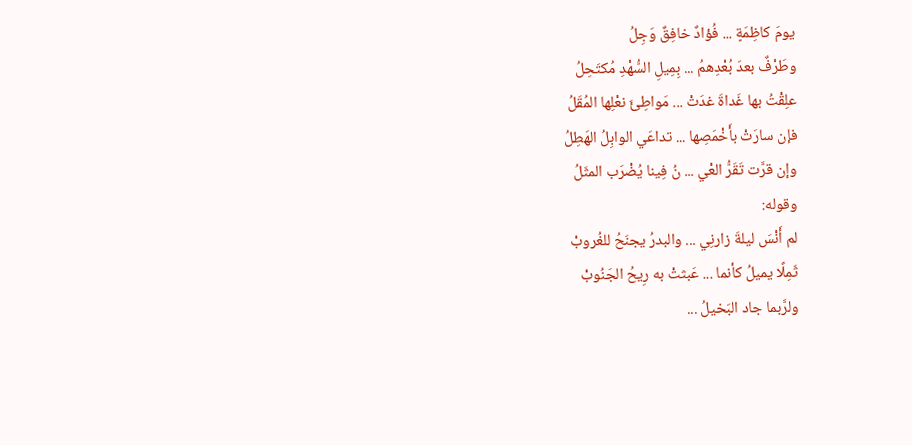يومَ كاظِمَةٍ ... فُؤادٌ خافِقٌ وَجِلُ
وطَرْفٌ بعدَ بُعْدِهمُ ... بِمِيلِ السُّهْدِ مُكتَحِلُ
علِقْتُ بها غَداةَ غدَتْ ... مَواطِئَ نعْلِها المُقَلُ
فإن سارَتْ بأَخْمَصِها ... تداعَي الوابِلُ الهَطِلُ
وإن قرَّت تَقَرُّ العْي ... نُ فِينا يُضْرَب المثَلُ
وقوله:
لم أَنْسَ ليلةَ زارنِي ... والبدرُ يجنَحُ للغُروبْ
ثَمِلًا يميلُ كأنما ... عَبثتْ به رِيحُ الجَنُوبْ
ولرَّبما جاد البَخيلُ ...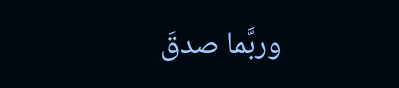وربَّما صدقَ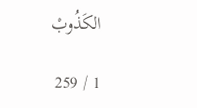الكَذُوبْ

1 / 259